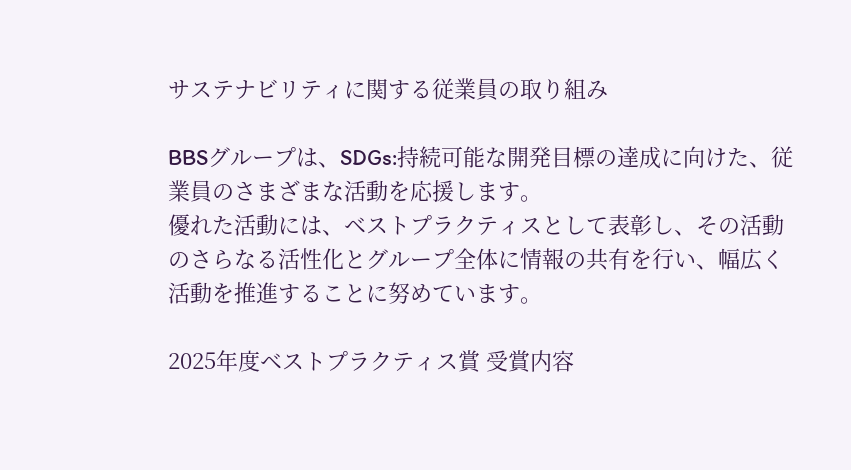サステナビリティに関する従業員の取り組み

BBSグループは、SDGs:持続可能な開発目標の達成に向けた、従業員のさまざまな活動を応援します。
優れた活動には、ベストプラクティスとして表彰し、その活動のさらなる活性化とグループ全体に情報の共有を行い、幅広く活動を推進することに努めています。

2025年度ベストプラクティス賞 受賞内容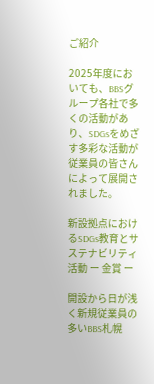ご紹介

2025年度においても、BBSグループ各社で多くの活動があり、SDGsをめざす多彩な活動が従業員の皆さんによって展開されました。

新設拠点におけるSDGs教育とサステナビリティ活動 ー 金賞 ー

開設から日が浅く新規従業員の多いBBS札幌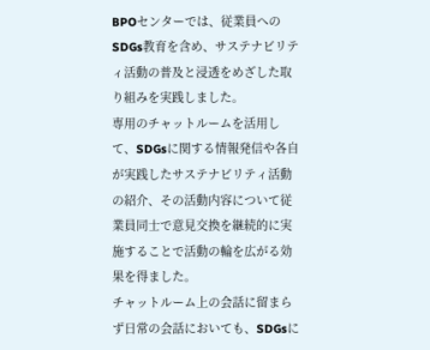BPOセンターでは、従業員へのSDGs教育を含め、サステナビリティ活動の普及と浸透をめざした取り組みを実践しました。
専用のチャットルームを活用して、SDGsに関する情報発信や各自が実践したサステナビリティ活動の紹介、その活動内容について従業員同士で意見交換を継続的に実施することで活動の輪を広がる効果を得ました。
チャットルーム上の会話に留まらず日常の会話においても、SDGsに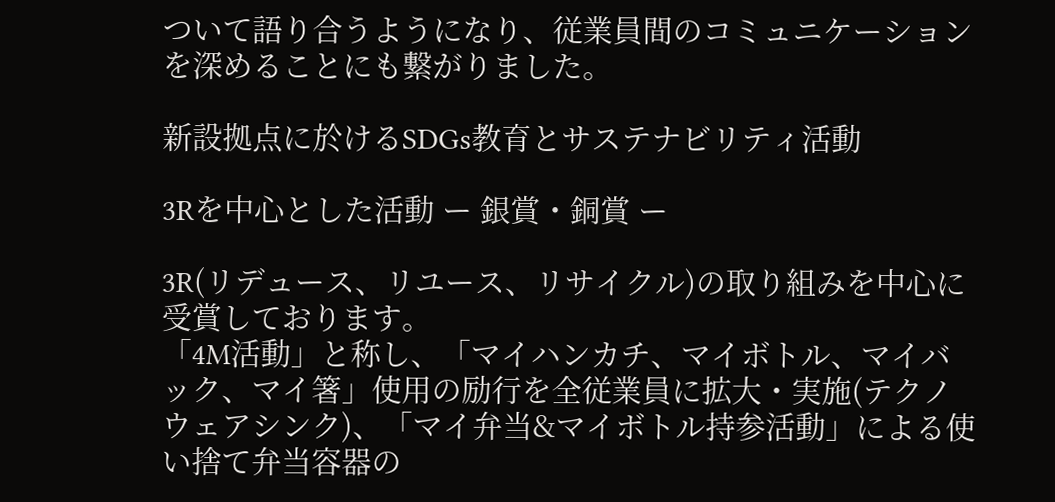ついて語り合うようになり、従業員間のコミュニケーションを深めることにも繋がりました。

新設拠点に於けるSDGs教育とサステナビリティ活動

3Rを中心とした活動 ー 銀賞・銅賞 ー

3R(リデュース、リユース、リサイクル)の取り組みを中心に受賞しております。
「4M活動」と称し、「マイハンカチ、マイボトル、マイバック、マイ箸」使用の励行を全従業員に拡大・実施(テクノウェアシンク)、「マイ弁当&マイボトル持参活動」による使い捨て弁当容器の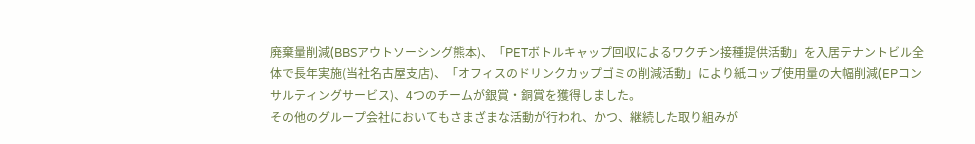廃棄量削減(BBSアウトソーシング熊本)、「PETボトルキャップ回収によるワクチン接種提供活動」を入居テナントビル全体で長年実施(当社名古屋支店)、「オフィスのドリンクカップゴミの削減活動」により紙コップ使用量の大幅削減(EPコンサルティングサービス)、4つのチームが銀賞・銅賞を獲得しました。
その他のグループ会社においてもさまざまな活動が行われ、かつ、継続した取り組みが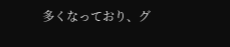多くなっており、グ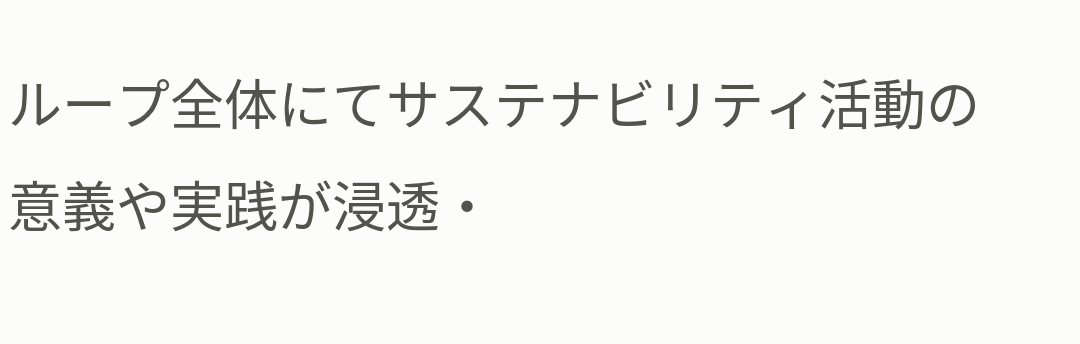ループ全体にてサステナビリティ活動の意義や実践が浸透・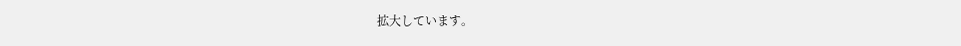拡大しています。